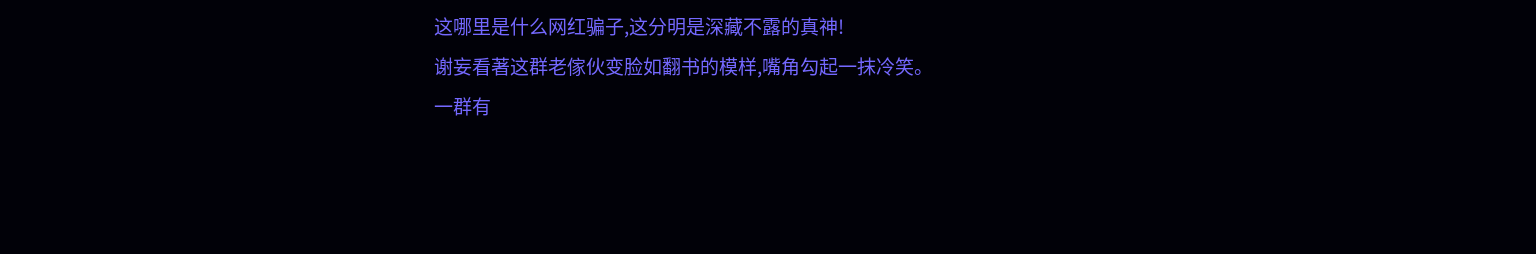这哪里是什么网红骗子,这分明是深藏不露的真神!
谢妄看著这群老傢伙变脸如翻书的模样,嘴角勾起一抹冷笑。
一群有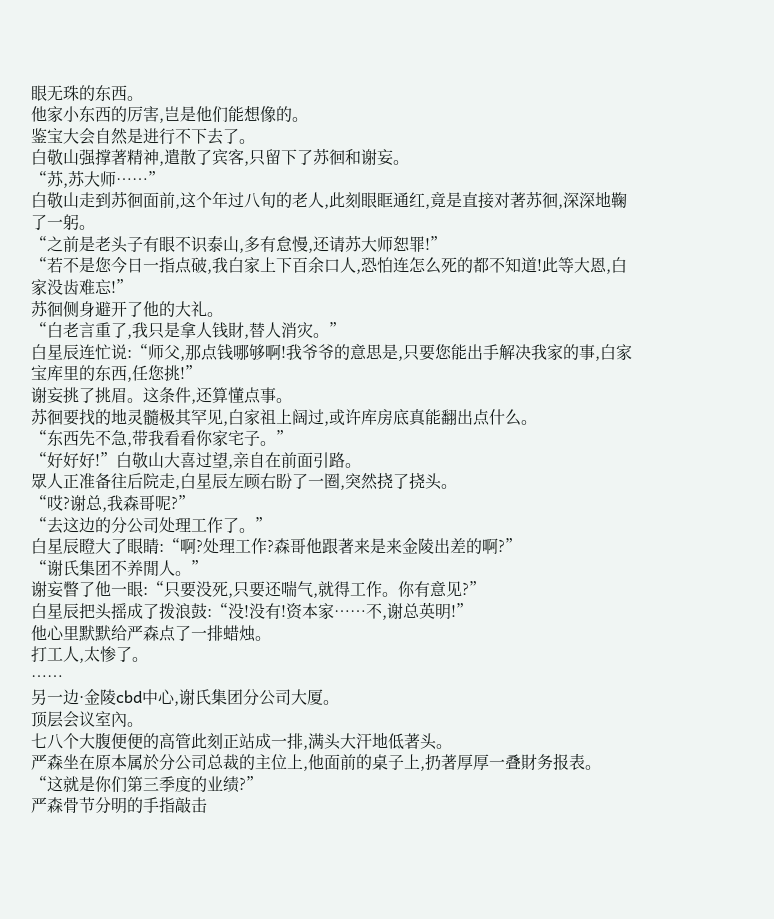眼无珠的东西。
他家小东西的厉害,岂是他们能想像的。
鉴宝大会自然是进行不下去了。
白敬山强撑著精神,遣散了宾客,只留下了苏徊和谢妄。
“苏,苏大师……”
白敬山走到苏徊面前,这个年过八旬的老人,此刻眼眶通红,竟是直接对著苏徊,深深地鞠了一躬。
“之前是老头子有眼不识泰山,多有怠慢,还请苏大师恕罪!”
“若不是您今日一指点破,我白家上下百余口人,恐怕连怎么死的都不知道!此等大恩,白家没齿难忘!”
苏徊侧身避开了他的大礼。
“白老言重了,我只是拿人钱財,替人消灾。”
白星辰连忙说:“师父,那点钱哪够啊!我爷爷的意思是,只要您能出手解决我家的事,白家宝库里的东西,任您挑!”
谢妄挑了挑眉。这条件,还算懂点事。
苏徊要找的地灵髓极其罕见,白家祖上阔过,或许库房底真能翻出点什么。
“东西先不急,带我看看你家宅子。”
“好好好!”白敬山大喜过望,亲自在前面引路。
眾人正准备往后院走,白星辰左顾右盼了一圈,突然挠了挠头。
“哎?谢总,我森哥呢?”
“去这边的分公司处理工作了。”
白星辰瞪大了眼睛:“啊?处理工作?森哥他跟著来是来金陵出差的啊?”
“谢氏集团不养閒人。”
谢妄瞥了他一眼:“只要没死,只要还喘气,就得工作。你有意见?”
白星辰把头摇成了拨浪鼓:“没!没有!资本家……不,谢总英明!”
他心里默默给严森点了一排蜡烛。
打工人,太惨了。
……
另一边·金陵cbd中心,谢氏集团分公司大厦。
顶层会议室內。
七八个大腹便便的高管此刻正站成一排,满头大汗地低著头。
严森坐在原本属於分公司总裁的主位上,他面前的桌子上,扔著厚厚一叠財务报表。
“这就是你们第三季度的业绩?”
严森骨节分明的手指敲击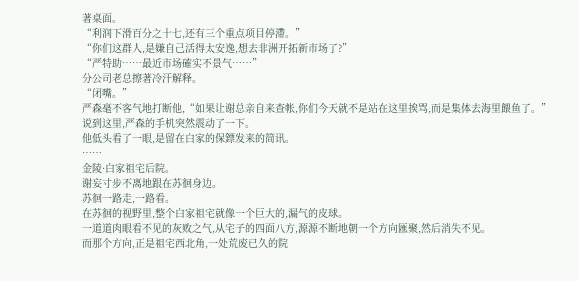著桌面。
“利润下滑百分之十七,还有三个重点项目停滯。”
“你们这群人,是嫌自己活得太安逸,想去非洲开拓新市场了?”
“严特助……最近市场確实不景气……”
分公司老总擦著冷汗解释。
“闭嘴。”
严森毫不客气地打断他,“如果让谢总亲自来查帐,你们今天就不是站在这里挨骂,而是集体去海里餵鱼了。”
说到这里,严森的手机突然震动了一下。
他低头看了一眼,是留在白家的保鏢发来的简讯。
……
金陵·白家祖宅后院。
谢妄寸步不离地跟在苏徊身边。
苏徊一路走,一路看。
在苏徊的视野里,整个白家祖宅就像一个巨大的,漏气的皮球。
一道道肉眼看不见的灰败之气,从宅子的四面八方,源源不断地朝一个方向匯聚,然后消失不见。
而那个方向,正是祖宅西北角,一处荒废已久的院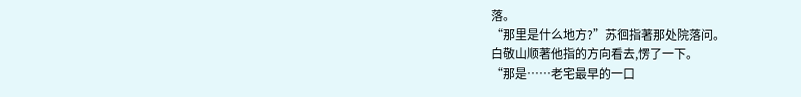落。
“那里是什么地方?”苏徊指著那处院落问。
白敬山顺著他指的方向看去,愣了一下。
“那是……老宅最早的一口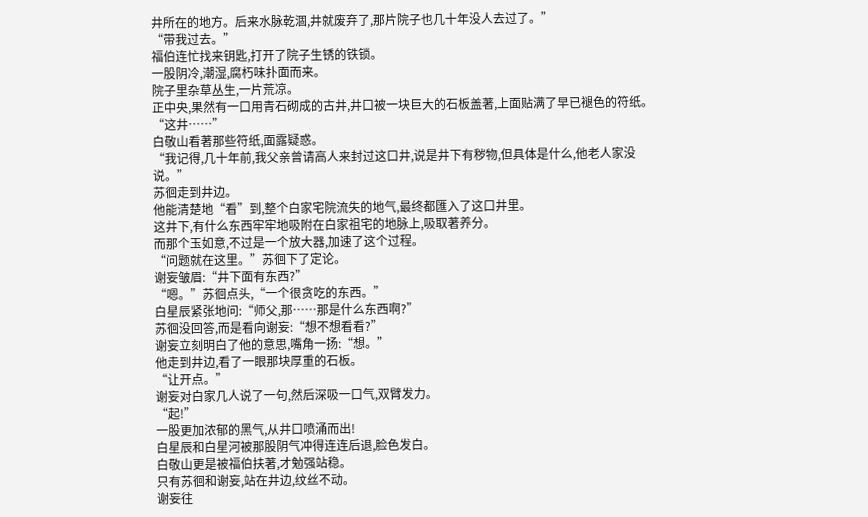井所在的地方。后来水脉乾涸,井就废弃了,那片院子也几十年没人去过了。”
“带我过去。”
福伯连忙找来钥匙,打开了院子生锈的铁锁。
一股阴冷,潮湿,腐朽味扑面而来。
院子里杂草丛生,一片荒凉。
正中央,果然有一口用青石砌成的古井,井口被一块巨大的石板盖著,上面贴满了早已褪色的符纸。
“这井……”
白敬山看著那些符纸,面露疑惑。
“我记得,几十年前,我父亲曾请高人来封过这口井,说是井下有秽物,但具体是什么,他老人家没说。”
苏徊走到井边。
他能清楚地“看”到,整个白家宅院流失的地气,最终都匯入了这口井里。
这井下,有什么东西牢牢地吸附在白家祖宅的地脉上,吸取著养分。
而那个玉如意,不过是一个放大器,加速了这个过程。
“问题就在这里。”苏徊下了定论。
谢妄皱眉:“井下面有东西?”
“嗯。”苏徊点头,“一个很贪吃的东西。”
白星辰紧张地问:“师父,那……那是什么东西啊?”
苏徊没回答,而是看向谢妄:“想不想看看?”
谢妄立刻明白了他的意思,嘴角一扬:“想。”
他走到井边,看了一眼那块厚重的石板。
“让开点。”
谢妄对白家几人说了一句,然后深吸一口气,双臂发力。
“起!”
一股更加浓郁的黑气,从井口喷涌而出!
白星辰和白星河被那股阴气冲得连连后退,脸色发白。
白敬山更是被福伯扶著,才勉强站稳。
只有苏徊和谢妄,站在井边,纹丝不动。
谢妄往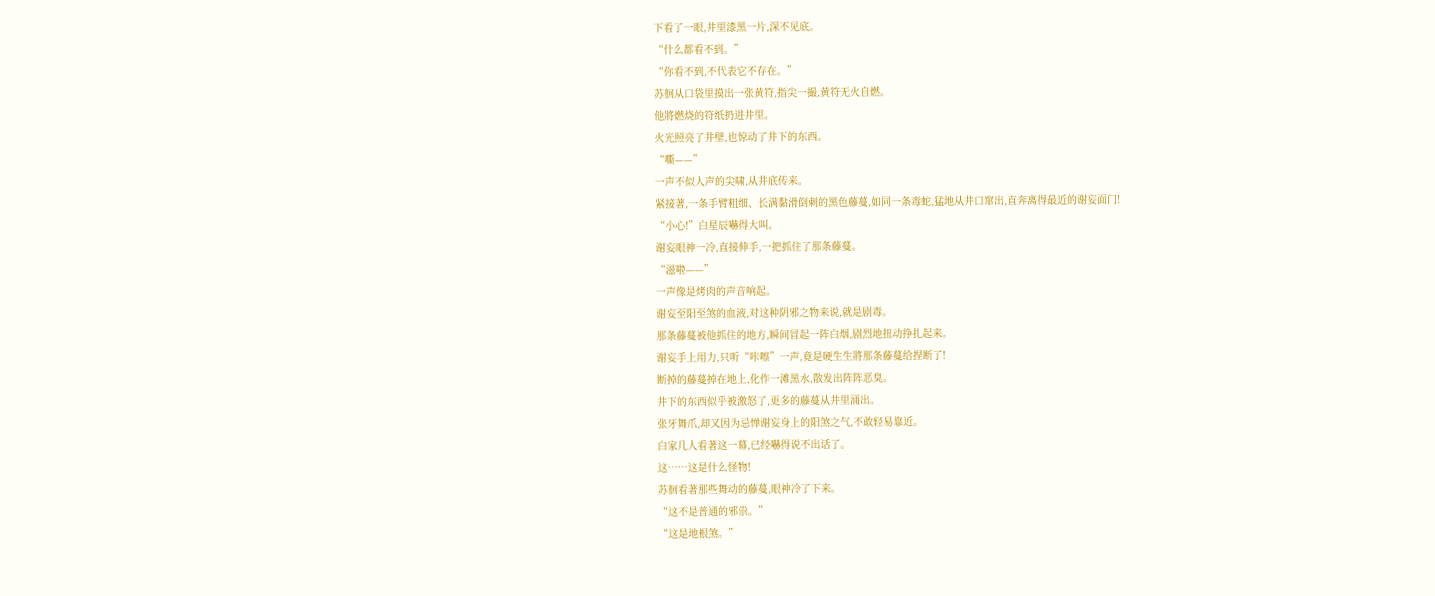下看了一眼,井里漆黑一片,深不见底。
“什么都看不到。”
“你看不到,不代表它不存在。”
苏徊从口袋里摸出一张黄符,指尖一撮,黄符无火自燃。
他將燃烧的符纸扔进井里。
火光照亮了井壁,也惊动了井下的东西。
“嘶——”
一声不似人声的尖啸,从井底传来。
紧接著,一条手臂粗细、长满黏滑倒刺的黑色藤蔓,如同一条毒蛇,猛地从井口窜出,直奔离得最近的谢妄面门!
“小心!”白星辰嚇得大叫。
谢妄眼神一冷,直接伸手,一把抓住了那条藤蔓。
“滋啦——”
一声像是烤肉的声音响起。
谢妄至阳至煞的血液,对这种阴邪之物来说,就是剧毒。
那条藤蔓被他抓住的地方,瞬间冒起一阵白烟,剧烈地扭动挣扎起来。
谢妄手上用力,只听“咔嚓”一声,竟是硬生生將那条藤蔓给捏断了!
断掉的藤蔓掉在地上,化作一滩黑水,散发出阵阵恶臭。
井下的东西似乎被激怒了,更多的藤蔓从井里涌出。
张牙舞爪,却又因为忌惮谢妄身上的阳煞之气,不敢轻易靠近。
白家几人看著这一幕,已经嚇得说不出话了。
这……这是什么怪物!
苏徊看著那些舞动的藤蔓,眼神冷了下来。
“这不是普通的邪祟。”
“这是地根煞。”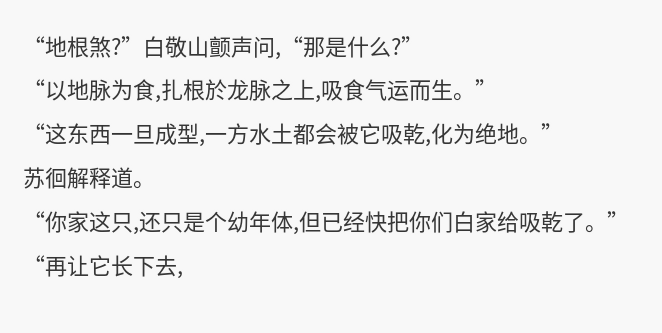“地根煞?”白敬山颤声问,“那是什么?”
“以地脉为食,扎根於龙脉之上,吸食气运而生。”
“这东西一旦成型,一方水土都会被它吸乾,化为绝地。”
苏徊解释道。
“你家这只,还只是个幼年体,但已经快把你们白家给吸乾了。”
“再让它长下去,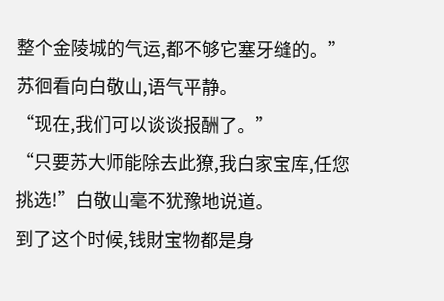整个金陵城的气运,都不够它塞牙缝的。”
苏徊看向白敬山,语气平静。
“现在,我们可以谈谈报酬了。”
“只要苏大师能除去此獠,我白家宝库,任您挑选!”白敬山毫不犹豫地说道。
到了这个时候,钱財宝物都是身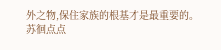外之物,保住家族的根基才是最重要的。
苏徊点点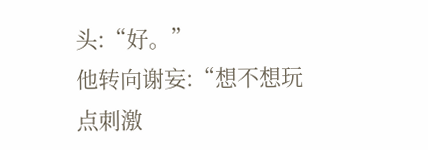头:“好。”
他转向谢妄:“想不想玩点刺激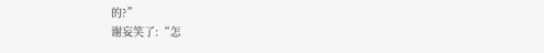的?”
谢妄笑了:“怎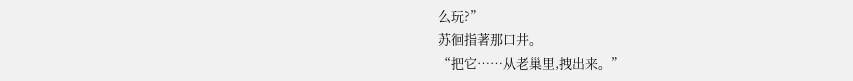么玩?”
苏徊指著那口井。
“把它……从老巢里,拽出来。”